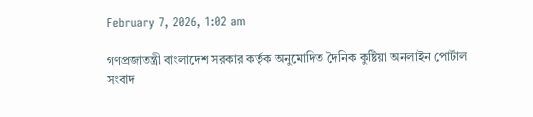February 7, 2026, 1:02 am

গণপ্রজাতন্ত্রী বাংলাদেশ সরকার কর্তৃক অনুমোদিত দৈনিক কুষ্টিয়া অনলাইন পোর্টাল
সংবাদ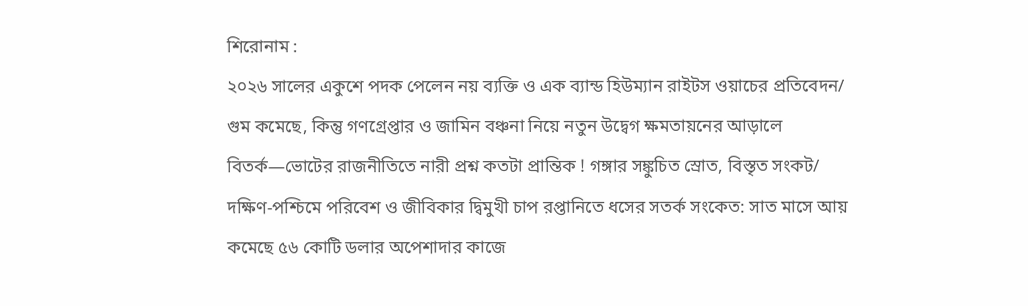শিরোনাম :
২০২৬ সালের একুশে পদক পেলেন নয় ব্যক্তি ও এক ব্যান্ড হিউম্যান রাইটস ওয়াচের প্রতিবেদন/ গুম কমেছে, কিন্তু গণগ্রেপ্তার ও জামিন বঞ্চনা নিয়ে নতুন উদ্বেগ ক্ষমতায়নের আড়ালে বিতর্ক—ভোটের রাজনীতিতে নারী প্রশ্ন কতটা প্রান্তিক ! গঙ্গার সঙ্কুচিত স্রোত, বিস্তৃত সংকট/ দক্ষিণ-পশ্চিমে পরিবেশ ও জীবিকার দ্বিমুখী চাপ রপ্তানিতে ধসের সতর্ক সংকেত: সাত মাসে আয় কমেছে ৫৬ কোটি ডলার অপেশাদার কাজে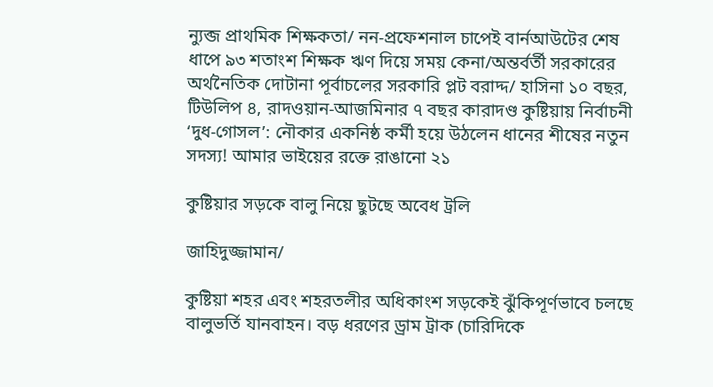ন্যুব্জ প্রাথমিক শিক্ষকতা/ নন-প্রফেশনাল চাপেই বার্নআউটের শেষ ধাপে ৯৩ শতাংশ শিক্ষক ঋণ দিয়ে সময় কেনা/অন্তর্বর্তী সরকারের অর্থনৈতিক দোটানা পূর্বাচলের সরকারি প্লট বরাদ্দ/ হাসিনা ১০ বছর, টিউলিপ ৪, রাদওয়ান-আজমিনার ৭ বছর কারাদণ্ড কুষ্টিয়ায় নির্বাচনী ‘দুধ-গোসল’: নৌকার একনিষ্ঠ কর্মী হয়ে উঠলেন ধানের শীষের নতুন সদস্য! আমার ভাইয়ের রক্তে রাঙানো ২১

কুষ্টিয়ার সড়কে বালু নিয়ে ছুটছে অবেধ ট্রলি

জাহিদুজ্জামান/

কুষ্টিয়া শহর এবং শহরতলীর অধিকাংশ সড়কেই ঝুঁকিপূর্ণভাবে চলছে বালুভর্তি যানবাহন। বড় ধরণের ড্রাম ট্রাক (চারিদিকে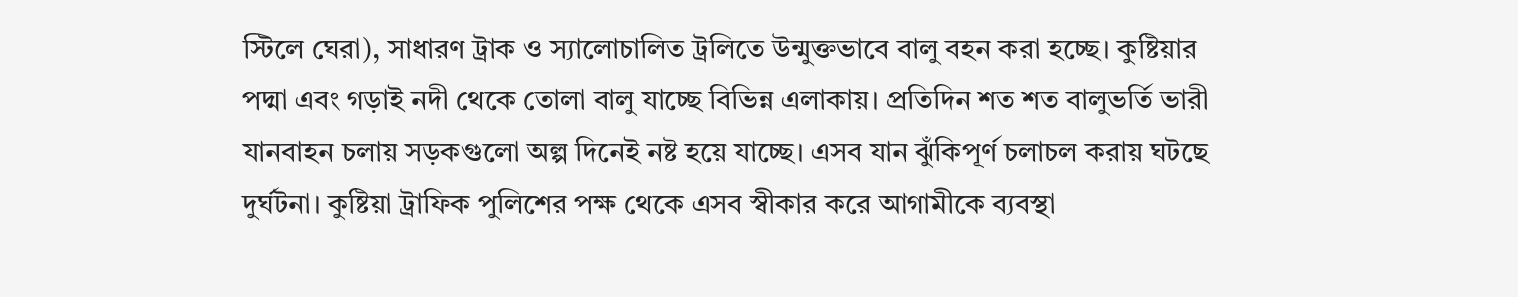স্টিলে ঘেরা), সাধারণ ট্রাক ও স্যালোচালিত ট্রলিতে উন্মুক্তভাবে বালু বহন করা হচ্ছে। কুষ্টিয়ার পদ্মা এবং গড়াই নদী থেকে তোলা বালু যাচ্ছে বিভিন্ন এলাকায়। প্রতিদিন শত শত বালুভর্তি ভারী যানবাহন চলায় সড়কগুলো অল্প দিনেই নষ্ট হয়ে যাচ্ছে। এসব যান ঝুঁকিপূর্ণ চলাচল করায় ঘটছে দুর্ঘটনা। কুষ্টিয়া ট্রাফিক পুলিশের পক্ষ থেকে এসব স্বীকার করে আগামীকে ব্যবস্থা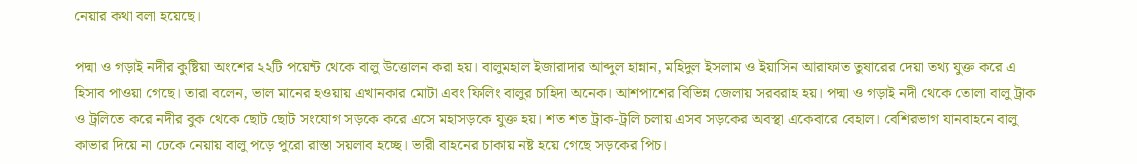নেয়ার কথা বলা হয়েছে।

পদ্মা ও গড়াই নদীর কুষ্টিয়া অংশের ২২টি পয়েন্ট থেকে বালু উত্তোলন করা হয়। বালুমহাল ইজারাদার আব্দুল হান্নান, মহিদুল ইসলাম ও ইয়াসিন আরাফাত তুষারের দেয়া তথ্য যুক্ত করে এ হিসাব পাওয়া গেছে। তারা বলেন, ভাল মানের হওয়ায় এখানকার মোটা এবং ফিলিং বালুর চাহিদা অনেক। আশপাশের বিভিন্ন জেলায় সরবরাহ হয়। পদ্মা ও গড়াই নদী থেকে তোলা বালু ট্রাক ও ট্রলিতে করে নদীর বুক থেকে ছোট ছোট সংযোগ সড়কে করে এসে মহাসড়কে যুক্ত হয়। শত শত ট্রাক-ট্রলি চলায় এসব সড়কের অবস্থা একেবারে বেহাল। বেশিরভাগ যানবাহনে বালু কাভার দিয়ে না ঢেকে নেয়ায় বালু পড়ে পুরো রাস্তা সয়লাব হচ্ছে। ভারী বাহনের চাকায় নষ্ট হয়ে গেছে সড়কের পিচ।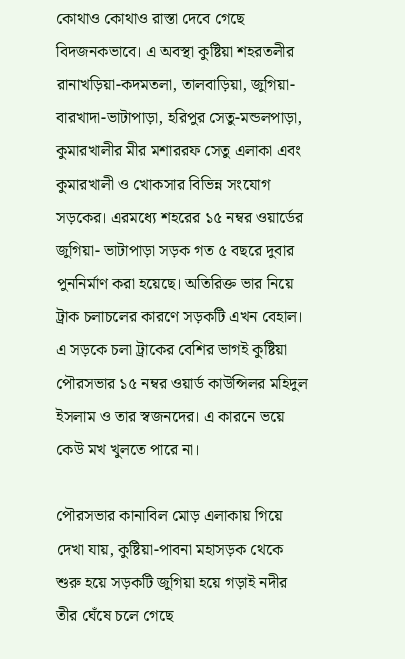কোথাও কোথাও রাস্তা দেবে গেছে বিদজনকভাবে। এ অবস্থা কুষ্টিয়া শহরতলীর রানাখড়িয়া-কদমতলা, তালবাড়িয়া, জুগিয়া-বারখাদা-ভাটাপাড়া, হরিপুর সেতু-মন্ডলপাড়া, কুমারখালীর মীর মশাররফ সেতু এলাকা এবং কুমারখালী ও খোকসার বিভিন্ন সংযোগ সড়কের। এরমধ্যে শহরের ১৫ নম্বর ওয়ার্ডের জুগিয়া- ভাটাপাড়া সড়ক গত ৫ বছরে দুবার পুননির্মাণ করা হয়েছে। অতিরিক্ত ভার নিয়ে ট্রাক চলাচলের কারণে সড়কটি এখন বেহাল। এ সড়কে চলা ট্রাকের বেশির ভাগই কুষ্টিয়া পৌরসভার ১৫ নম্বর ওয়ার্ড কাউন্সিলর মহিদুল ইসলাম ও তার স্বজনদের। এ কারনে ভয়ে কেউ মখ খুলতে পারে না।

পৌরসভার কানাবিল মোড় এলাকায় গিয়ে দেখা যায়, কুষ্টিয়া-পাবনা মহাসড়ক থেকে শুরু হয়ে সড়কটি জুগিয়া হয়ে গড়াই নদীর তীর ঘেঁষে চলে গেছে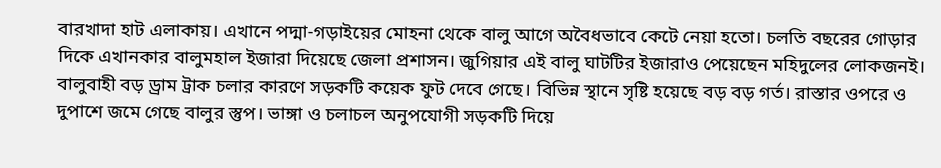বারখাদা হাট এলাকায়। এখানে পদ্মা-গড়াইয়ের মোহনা থেকে বালু আগে অবৈধভাবে কেটে নেয়া হতো। চলতি বছরের গোড়ার দিকে এখানকার বালুমহাল ইজারা দিয়েছে জেলা প্রশাসন। জুগিয়ার এই বালু ঘাটটির ইজারাও পেয়েছেন মহিদুলের লোকজনই। বালুবাহী বড় ড্রাম ট্রাক চলার কারণে সড়কটি কয়েক ফুট দেবে গেছে। বিভিন্ন স্থানে সৃষ্টি হয়েছে বড় বড় গর্ত। রাস্তার ওপরে ও দুপাশে জমে গেছে বালুর স্তুপ। ভাঙ্গা ও চলাচল অনুপযোগী সড়কটি দিয়ে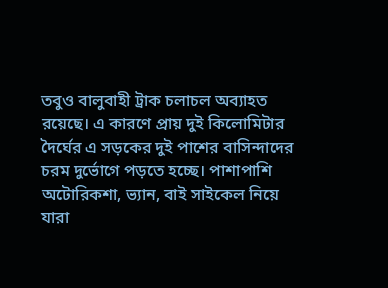তবুও বালুবাহী ট্রাক চলাচল অব্যাহত রয়েছে। এ কারণে প্রায় দুই কিলোমিটার দৈর্ঘের এ সড়কের দুই পাশের বাসিন্দাদের চরম দুর্ভোগে পড়তে হচ্ছে। পাশাপাশি অটোরিকশা, ভ্যান, বাই সাইকেল নিয়ে যারা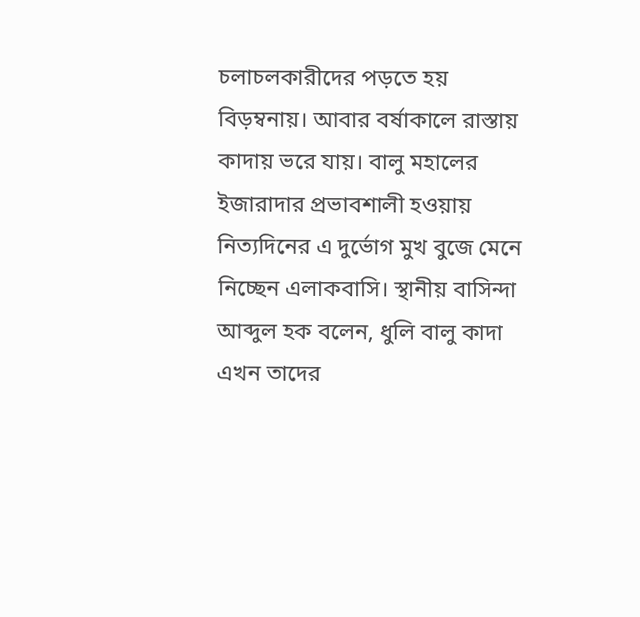চলাচলকারীদের পড়তে হয় বিড়ম্বনায়। আবার বর্ষাকালে রাস্তায় কাদায় ভরে যায়। বালু মহালের ইজারাদার প্রভাবশালী হওয়ায় নিত্যদিনের এ দুর্ভোগ মুখ বুজে মেনে নিচ্ছেন এলাকবাসি। স্থানীয় বাসিন্দা আব্দুল হক বলেন, ধুলি বালু কাদা এখন তাদের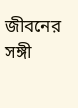জীবনের সঙ্গী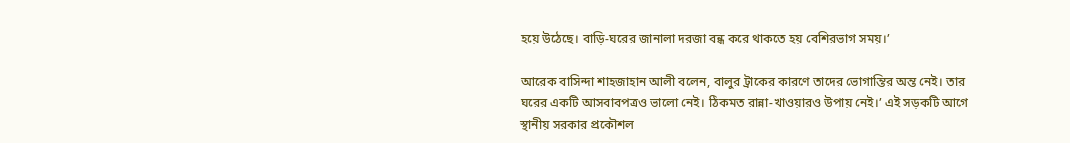হয়ে উঠেছে। বাড়ি-ঘরের জানালা দরজা বন্ধ করে থাকতে হয় বেশিরভাগ সময়।’

আরেক বাসিন্দা শাহজাহান আলী বলেন, বালুর ট্রাকের কারণে তাদের ভোগান্তির অন্ত নেই। তার ঘরের একটি আসবাবপত্রও ভালো নেই। ঠিকমত রান্না-খাওয়ারও উপায় নেই।’ এই সড়কটি আগে স্থানীয় সরকার প্রকৌশল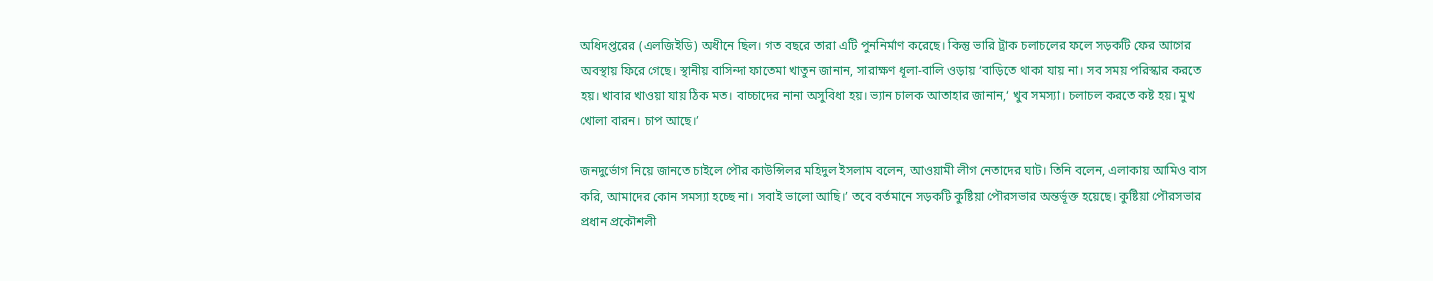অধিদপ্তরের (এলজিইডি) অধীনে ছিল। গত বছরে তারা এটি পুননির্মাণ করেছে। কিন্তু ভারি ট্রাক চলাচলের ফলে সড়কটি ফের আগের অবস্থায় ফিরে গেছে। স্থানীয় বাসিন্দা ফাতেমা খাতুন জানান, সারাক্ষণ ধূলা-বালি ওড়ায় ‘বাড়িতে থাকা যায় না। সব সময় পরিস্কার করতে হয়। খাবার খাওয়া যায় ঠিক মত। বাচ্চাদের নানা অসুবিধা হয়। ভ্যান চালক আতাহার জানান,‘ খুব সমস্যা। চলাচল করতে কষ্ট হয়। মুখ খোলা বারন। চাপ আছে।’

জনদুর্ভোগ নিয়ে জানতে চাইলে পৌর কাউন্সিলর মহিদুল ইসলাম বলেন, আওয়ামী লীগ নেতাদের ঘাট। তিনি বলেন, এলাকায় আমিও বাস করি, আমাদের কোন সমস্যা হচ্ছে না। সবাই ভালো আছি।’ তবে বর্তমানে সড়কটি কুষ্টিয়া পৌরসভার অন্তর্ভূক্ত হয়েছে। কুষ্টিয়া পৌরসভার প্রধান প্রকৌশলী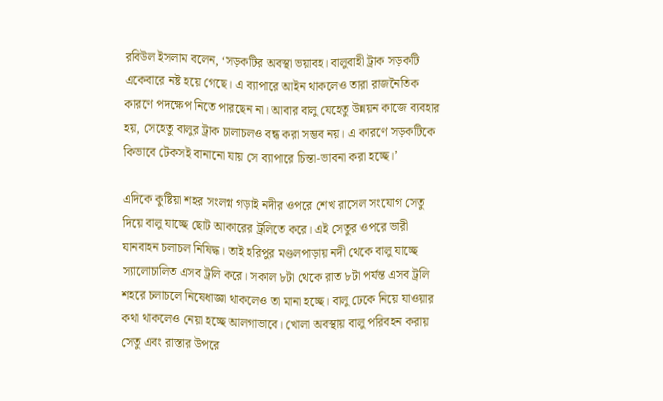রবিউল ইসলাম বলেন, ‘সড়কটির অবস্থা ভয়াবহ। বালুবাহী ট্রাক সড়কটি একেবারে নষ্ট হয়ে গেছে। এ ব্যাপারে আইন থাকলেও তারা রাজনৈতিক কারণে পদক্ষেপ নিতে পারছেন না। আবার বালু যেহেতু উন্নয়ন কাজে ব্যবহার হয়, সেহেতু বালুর ট্রাক চালাচলও বন্ধ করা সম্ভব নয়। এ কারণে সড়কটিকে কিভাবে টেকসই বানানো যায় সে ব্যাপারে চিন্তা-ভাবনা করা হচ্ছে।’

এদিকে কুষ্টিয়া শহর সংলগ্ন গড়াই নদীর ওপরে শেখ রাসেল সংযোগ সেতু দিয়ে বালু যাচ্ছে ছোট আকারের ট্রলিতে করে। এই সেতুর ওপরে ভারী যানবাহন চলাচল নিষিদ্ধ। তাই হরিপুর মণ্ডলপাড়ায় নদী থেকে বালু যাচ্ছে স্যালোচালিত এসব ট্রলি করে। সকাল ৮টা থেকে রাত ৮টা পর্যন্ত এসব ট্রলি শহরে চলাচলে নিষেধাজ্ঞা থাকলেও তা মানা হচ্ছে। বালু ঢেকে নিয়ে যাওয়ার কথা থাকলেও নেয়া হচ্ছে আলগাভাবে। খোলা অবস্থায় বালু পরিবহন করায় সেতু এবং রাস্তার উপরে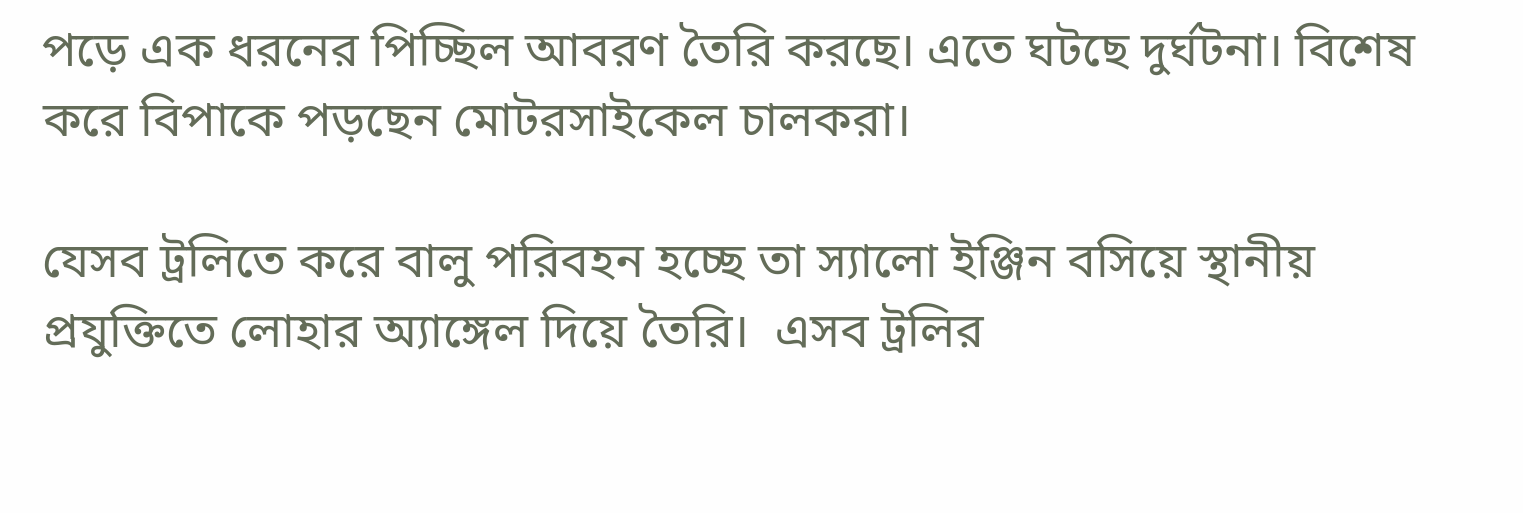পড়ে এক ধরনের পিচ্ছিল আবরণ তৈরি করছে। এতে ঘটছে দুর্ঘটনা। বিশেষ করে বিপাকে পড়ছেন মোটরসাইকেল চালকরা।

যেসব ট্রলিতে করে বালু পরিবহন হচ্ছে তা স্যালো ইঞ্জিন বসিয়ে স্থানীয় প্রযুক্তিতে লোহার অ্যাঙ্গেল দিয়ে তৈরি।  এসব ট্রলির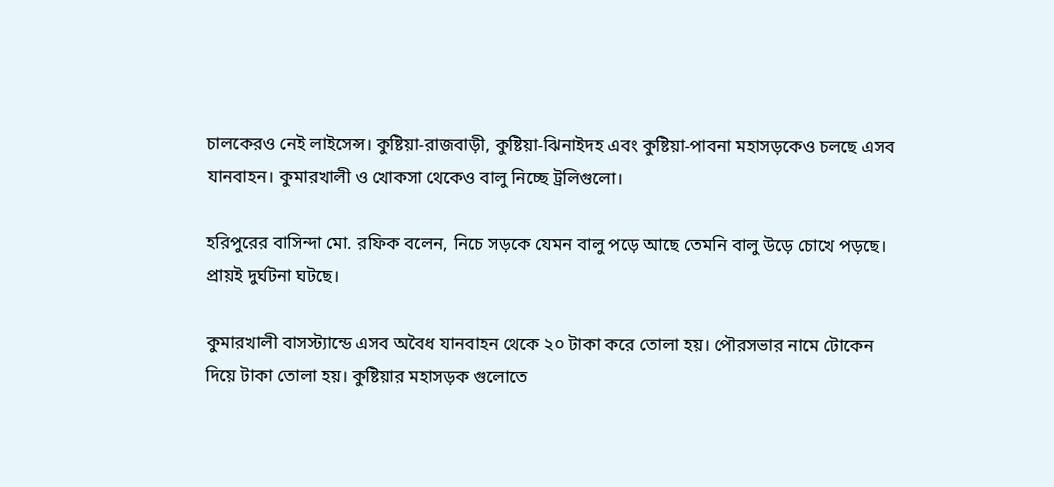চালকেরও নেই লাইসেন্স। কুষ্টিয়া-রাজবাড়ী, কুষ্টিয়া-ঝিনাইদহ এবং কুষ্টিয়া-পাবনা মহাসড়কেও চলছে এসব যানবাহন। কুমারখালী ও খোকসা থেকেও বালু নিচ্ছে ট্রলিগুলো।

হরিপুরের বাসিন্দা মো. রফিক বলেন, নিচে সড়কে যেমন বালু পড়ে আছে তেমনি বালু উড়ে চোখে পড়ছে। প্রায়ই দুর্ঘটনা ঘটছে।

কুমারখালী বাসস্ট্যান্ডে এসব অবৈধ যানবাহন থেকে ২০ টাকা করে তোলা হয়। পৌরসভার নামে টোকেন দিয়ে টাকা তোলা হয়। কুষ্টিয়ার মহাসড়ক গুলোতে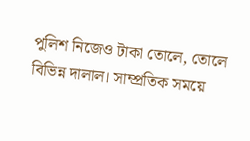পুলিশ নিজেও টাকা তোলে, তোলে বিভিন্ন দালাল। সাম্প্রতিক সময়ে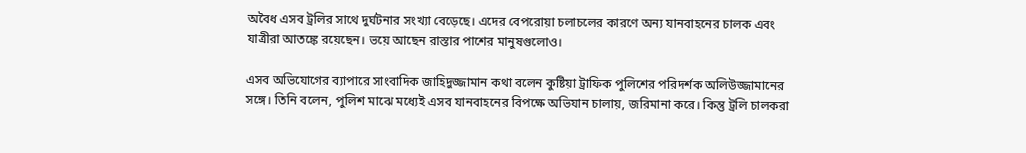অবৈধ এসব ট্রলির সাথে দুর্ঘটনার সংখ্যা বেড়েছে। এদের বেপরোয়া চলাচলের কারণে অন্য যানবাহনের চালক এবং যাত্রীরা আতঙ্কে রয়েছেন। ভয়ে আছেন রাস্তার পাশের মানুষগুলোও।

এসব অভিযোগের ব্যাপারে সাংবাদিক জাহিদুজ্জামান কথা বলেন কুষ্টিয়া ট্রাফিক পুলিশের পরিদর্শক অলিউজ্জামানের সঙ্গে। তিনি বলেন, পুলিশ মাঝে মধ্যেই এসব যানবাহনের বিপক্ষে অভিযান চালায়, জরিমানা করে। কিন্তু ট্রলি চালকরা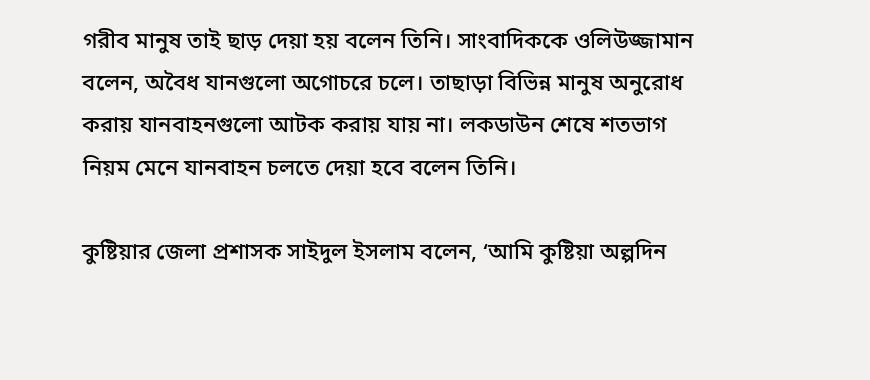গরীব মানুষ তাই ছাড় দেয়া হয় বলেন তিনি। সাংবাদিককে ওলিউজ্জামান বলেন, অবৈধ যানগুলো অগোচরে চলে। তাছাড়া বিভিন্ন মানুষ অনুরোধ করায় যানবাহনগুলো আটক করায় যায় না। লকডাউন শেষে শতভাগ নিয়ম মেনে যানবাহন চলতে দেয়া হবে বলেন তিনি।

কুষ্টিয়ার জেলা প্রশাসক সাইদুল ইসলাম বলেন, ‘আমি কুষ্টিয়া অল্পদিন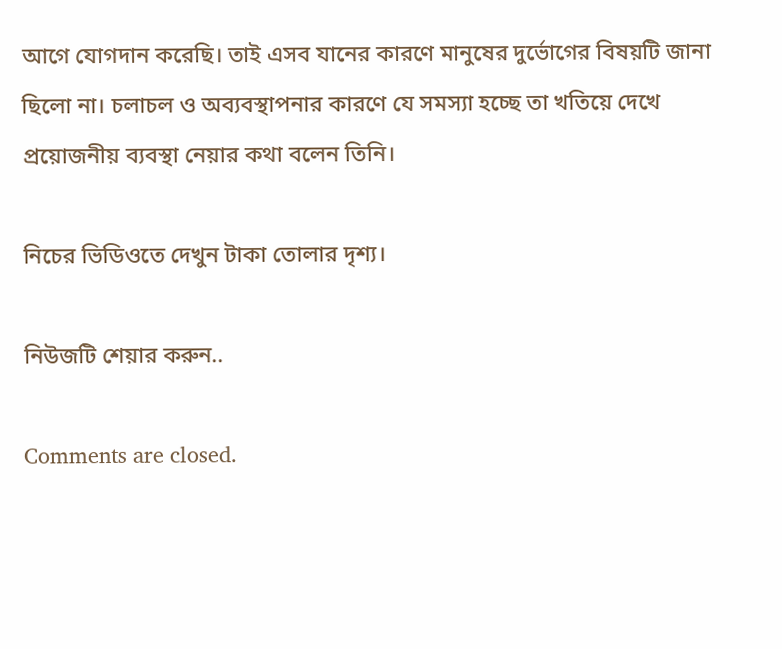আগে যোগদান করেছি। তাই এসব যানের কারণে মানুষের দুর্ভোগের বিষয়টি জানা ছিলো না। চলাচল ও অব্যবস্থাপনার কারণে যে সমস্যা হচ্ছে তা খতিয়ে দেখে প্রয়োজনীয় ব্যবস্থা নেয়ার কথা বলেন তিনি।

নিচের ভিডিওতে দেখুন টাকা তোলার দৃশ্য।

নিউজটি শেয়ার করুন..

Comments are closed.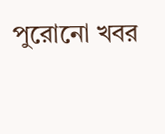পুরোনো খবর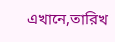এখানে,তারিখ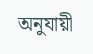অনুযায়ী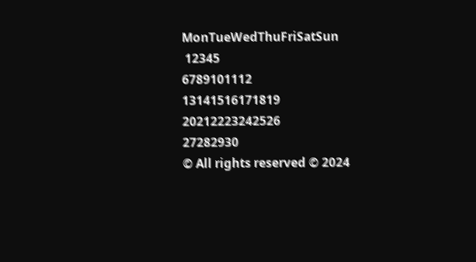MonTueWedThuFriSatSun
 12345
6789101112
13141516171819
20212223242526
27282930
© All rights reserved © 2024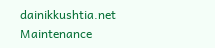dainikkushtia.net
Maintenance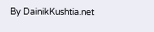By DainikKushtia.net